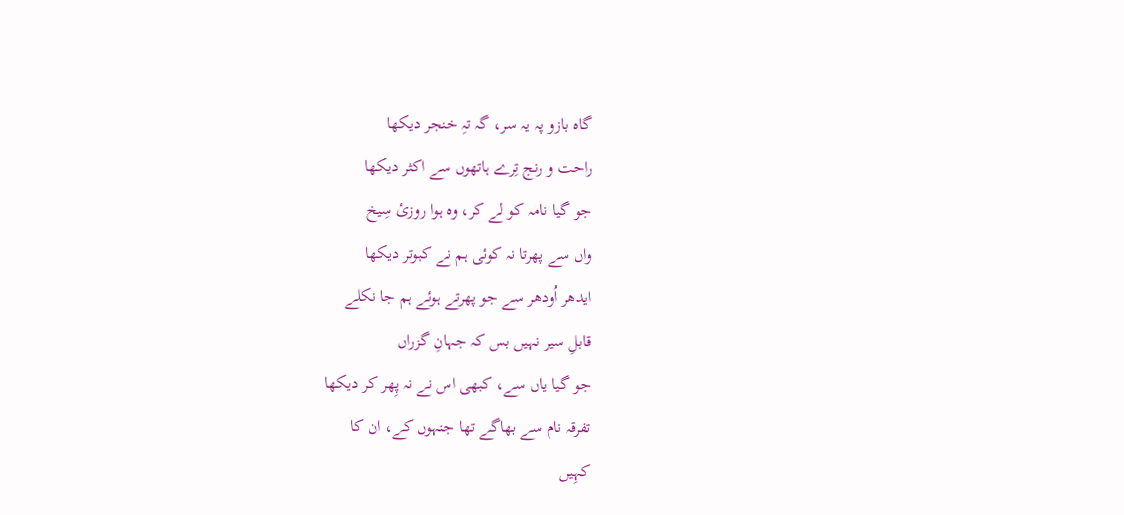گاہ بازو پہ یہ سر، گہ تہِ خنجر دیکھا
راحت و رنج تِرے ہاتھوں سے اکثر دیکھا
جو گیا نامہ کو لے کر، وہ ہوا روزئ سِیخ
واں سے پھرتا نہ کوئی ہم نے کبوتر دیکھا
ایدھر اُودھر سے جو پھرتے ہوئے ہم جا نکلے
قابلِ سیر نہیں بس کہ جہانِ گزراں
جو گیا یاں سے، کبھی اس نے نہ پِھر کر دیکھا
تفرقہ نام سے بھاگے تھا جنہوں کے، ان کا
کہِیں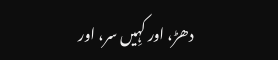دھڑ، اور کہِیں سر، اور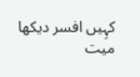کہِیں افسر دیکھا
میت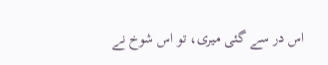اس در سے گئی میری، تو اس شوخ نے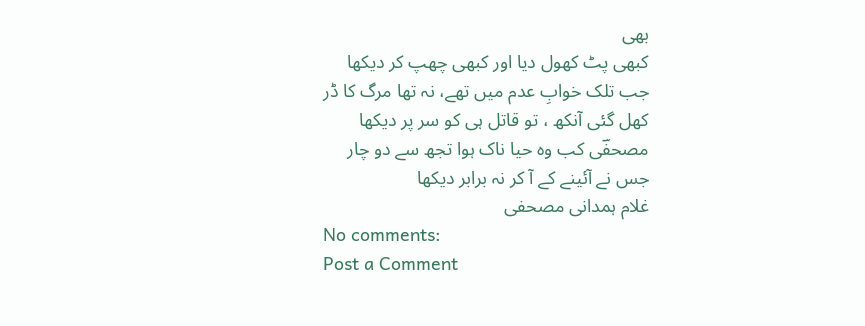بھی
کبھی پٹ کھول دیا اور کبھی چھپ کر دیکھا
جب تلک خوابِ عدم میں تھے، نہ تھا مرگ کا ڈر
کھل گئی آنکھ ، تو قاتل ہی کو سر پر دیکھا
مصحفؔی کب وہ حیا ناک ہوا تجھ سے دو چار
جس نے آئینے کے آ کر نہ برابر دیکھا
غلام ہمدانی مصحفی
No comments:
Post a Comment